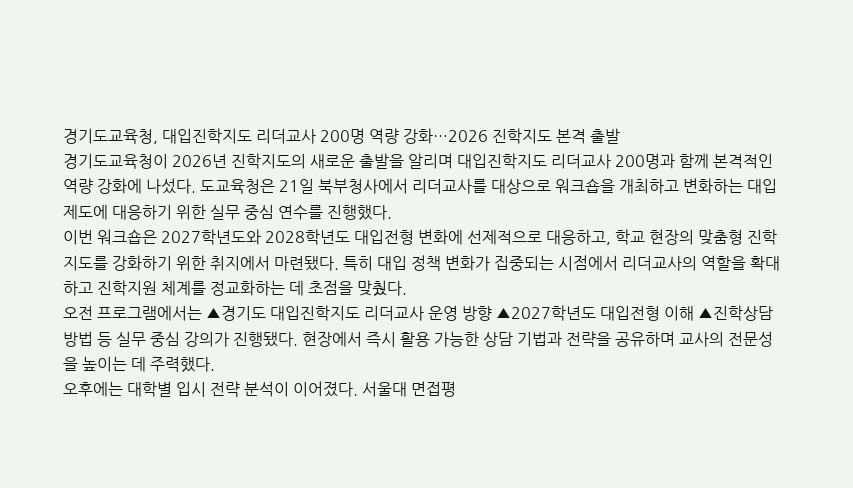경기도교육청, 대입진학지도 리더교사 200명 역량 강화…2026 진학지도 본격 출발
경기도교육청이 2026년 진학지도의 새로운 출발을 알리며 대입진학지도 리더교사 200명과 함께 본격적인 역량 강화에 나섰다. 도교육청은 21일 북부청사에서 리더교사를 대상으로 워크숍을 개최하고 변화하는 대입제도에 대응하기 위한 실무 중심 연수를 진행했다.
이번 워크숍은 2027학년도와 2028학년도 대입전형 변화에 선제적으로 대응하고, 학교 현장의 맞춤형 진학지도를 강화하기 위한 취지에서 마련됐다. 특히 대입 정책 변화가 집중되는 시점에서 리더교사의 역할을 확대하고 진학지원 체계를 정교화하는 데 초점을 맞췄다.
오전 프로그램에서는 ▲경기도 대입진학지도 리더교사 운영 방향 ▲2027학년도 대입전형 이해 ▲진학상담 방법 등 실무 중심 강의가 진행됐다. 현장에서 즉시 활용 가능한 상담 기법과 전략을 공유하며 교사의 전문성을 높이는 데 주력했다.
오후에는 대학별 입시 전략 분석이 이어졌다. 서울대 면접평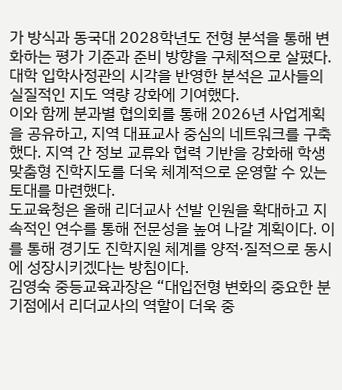가 방식과 동국대 2028학년도 전형 분석을 통해 변화하는 평가 기준과 준비 방향을 구체적으로 살폈다. 대학 입학사정관의 시각을 반영한 분석은 교사들의 실질적인 지도 역량 강화에 기여했다.
이와 함께 분과별 협의회를 통해 2026년 사업계획을 공유하고, 지역 대표교사 중심의 네트워크를 구축했다. 지역 간 정보 교류와 협력 기반을 강화해 학생 맞춤형 진학지도를 더욱 체계적으로 운영할 수 있는 토대를 마련했다.
도교육청은 올해 리더교사 선발 인원을 확대하고 지속적인 연수를 통해 전문성을 높여 나갈 계획이다. 이를 통해 경기도 진학지원 체계를 양적·질적으로 동시에 성장시키겠다는 방침이다.
김영숙 중등교육과장은 “대입전형 변화의 중요한 분기점에서 리더교사의 역할이 더욱 중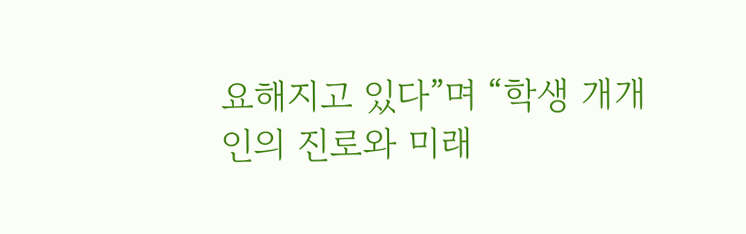요해지고 있다”며 “학생 개개인의 진로와 미래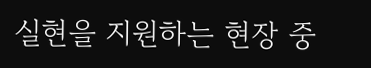실현을 지원하는 현장 중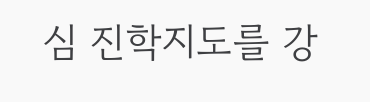심 진학지도를 강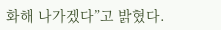화해 나가겠다”고 밝혔다.